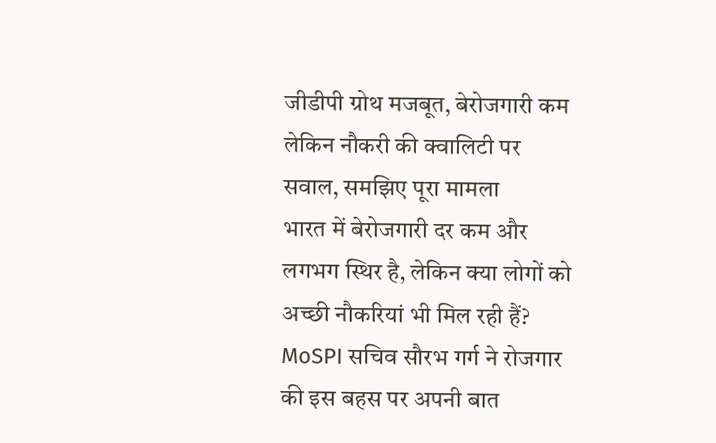जीडीपी ग्रोथ मजबूत, बेरोजगारी कम लेकिन नौकरी की क्वालिटी पर सवाल, समझिए पूरा मामला
भारत में बेरोजगारी दर कम और लगभग स्थिर है, लेकिन क्या लोगों को अच्छी नौकरियां भी मिल रही हैं? MoSPI सचिव सौरभ गर्ग ने रोजगार की इस बहस पर अपनी बात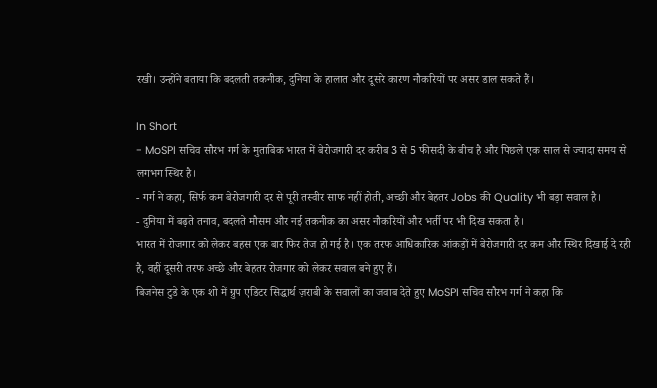रखी। उन्होंने बताया कि बदलती तकनीक, दुनिया के हालात और दूसरे कारण नौकरियों पर असर डाल सकते हैं।

In Short
- MoSPI सचिव सौरभ गर्ग के मुताबिक भारत में बेरोजगारी दर करीब 3 से 5 फीसदी के बीच है और पिछले एक साल से ज्यादा समय से लगभग स्थिर है।
- गर्ग ने कहा, सिर्फ कम बेरोजगारी दर से पूरी तस्वीर साफ नहीं होती, अच्छी और बेहतर Jobs की Quality भी बड़ा सवाल है।
- दुनिया में बढ़ते तनाव, बदलते मौसम और नई तकनीक का असर नौकरियों और भर्ती पर भी दिख सकता है।
भारत में रोजगार को लेकर बहस एक बार फिर तेज हो गई है। एक तरफ आधिकारिक आंकड़ों में बेरोजगारी दर कम और स्थिर दिखाई दे रही है, वहीं दूसरी तरफ अच्छे और बेहतर रोजगार को लेकर सवाल बने हुए हैं।
बिजनेस टुडे के एक शो में ग्रुप एडिटर सिद्धार्थ ज़राबी के सवालों का जवाब देते हुए MoSPI सचिव सौरभ गर्ग ने कहा कि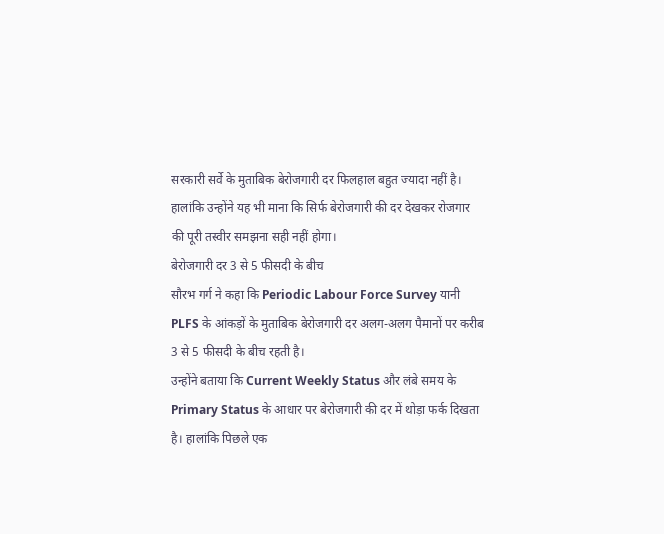सरकारी सर्वे के मुताबिक बेरोजगारी दर फिलहाल बहुत ज्यादा नहीं है। हालांकि उन्होंने यह भी माना कि सिर्फ बेरोजगारी की दर देखकर रोजगार की पूरी तस्वीर समझना सही नहीं होगा।
बेरोजगारी दर 3 से 5 फीसदी के बीच
सौरभ गर्ग ने कहा कि Periodic Labour Force Survey यानी PLFS के आंकड़ों के मुताबिक बेरोजगारी दर अलग-अलग पैमानों पर करीब 3 से 5 फीसदी के बीच रहती है।
उन्होंने बताया कि Current Weekly Status और लंबे समय के Primary Status के आधार पर बेरोजगारी की दर में थोड़ा फर्क दिखता है। हालांकि पिछले एक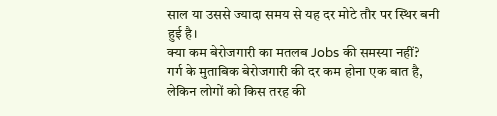साल या उससे ज्यादा समय से यह दर मोटे तौर पर स्थिर बनी हुई है।
क्या कम बेरोजगारी का मतलब Jobs की समस्या नहीं?
गर्ग के मुताबिक बेरोजगारी की दर कम होना एक बात है, लेकिन लोगों को किस तरह की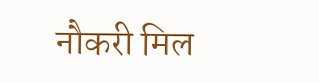नौकरी मिल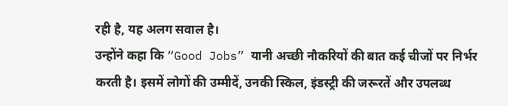रही है, यह अलग सवाल है।
उन्होंने कहा कि “Good Jobs” यानी अच्छी नौकरियों की बात कई चीजों पर निर्भर करती है। इसमें लोगों की उम्मीदें, उनकी स्किल, इंडस्ट्री की जरूरतें और उपलब्ध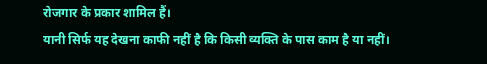रोजगार के प्रकार शामिल हैं।
यानी सिर्फ यह देखना काफी नहीं है कि किसी व्यक्ति के पास काम है या नहीं।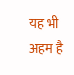यह भी अहम है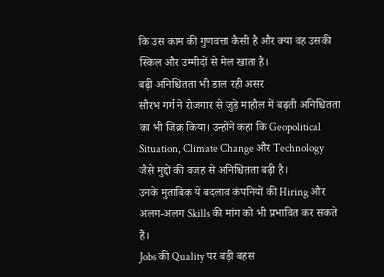कि उस काम की गुणवत्ता कैसी है और क्या वह उसकी स्किल और उम्मीदों से मेल खाता है।
बढ़ी अनिश्चितता भी डाल रही असर
सौरभ गर्ग ने रोजगार से जुड़े माहौल में बढ़ती अनिश्चितता का भी जिक्र किया। उन्होंने कहा कि Geopolitical Situation, Climate Change और Technology जैसे मुद्दों की वजह से अनिश्चितता बढ़ी है।
उनके मुताबिक ये बदलाव कंपनियों की Hiring और अलग-अलग Skills की मांग को भी प्रभावित कर सकते हैं।
Jobs की Quality पर बड़ी बहस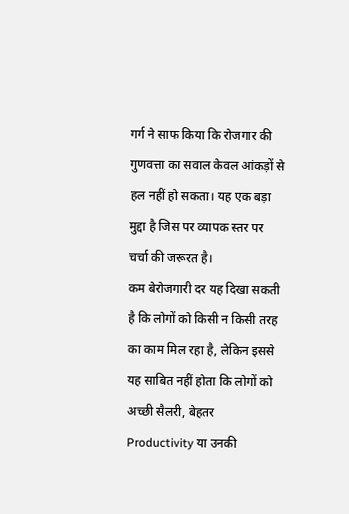गर्ग ने साफ किया कि रोजगार की गुणवत्ता का सवाल केवल आंकड़ों से हल नहीं हो सकता। यह एक बड़ा मुद्दा है जिस पर व्यापक स्तर पर चर्चा की जरूरत है।
कम बेरोजगारी दर यह दिखा सकती है कि लोगों को किसी न किसी तरह का काम मिल रहा है, लेकिन इससे यह साबित नहीं होता कि लोगों को अच्छी सैलरी, बेहतर Productivity या उनकी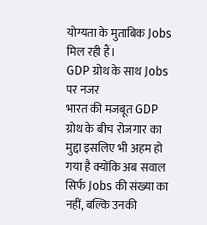योग्यता के मुताबिक Jobs मिल रही हैं।
GDP ग्रोथ के साथ Jobs पर नजर
भारत की मजबूत GDP ग्रोथ के बीच रोजगार का मुद्दा इसलिए भी अहम हो गया है क्योंकि अब सवाल सिर्फ Jobs की संख्या का नहीं, बल्कि उनकी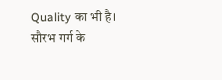Quality का भी है।
सौरभ गर्ग के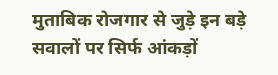मुताबिक रोजगार से जुड़े इन बड़े सवालों पर सिर्फ आंकड़ों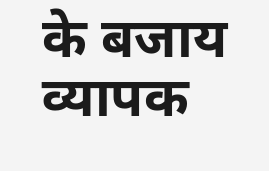के बजाय व्यापक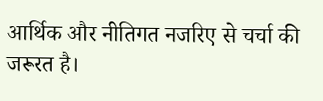आर्थिक और नीतिगत नजरिए से चर्चा की जरूरत है।